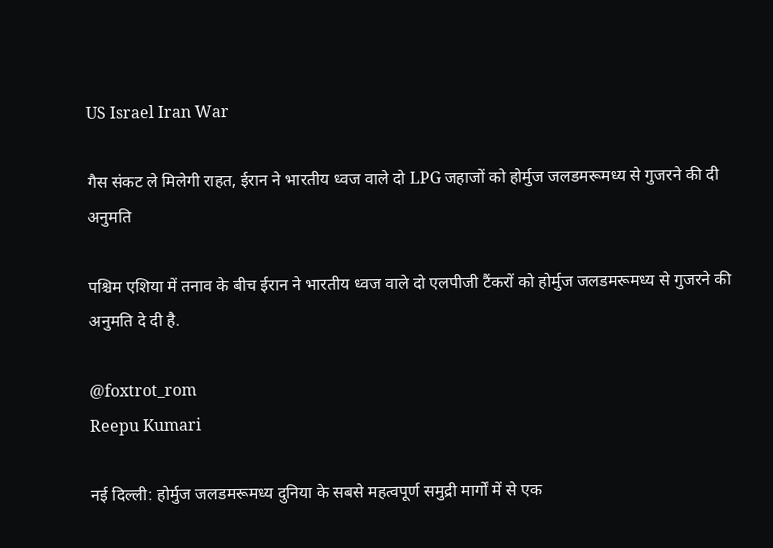US Israel Iran War

गैस संकट ले मिलेगी राहत, ईरान ने भारतीय ध्वज वाले दो LPG जहाजों को होर्मुज जलडमरूमध्य से गुजरने की दी अनुमति

पश्चिम एशिया में तनाव के बीच ईरान ने भारतीय ध्वज वाले दो एलपीजी टैंकरों को होर्मुज जलडमरूमध्य से गुजरने की अनुमति दे दी है.

@foxtrot_rom
Reepu Kumari

नई दिल्ली: होर्मुज जलडमरूमध्य दुनिया के सबसे महत्वपूर्ण समुद्री मार्गों में से एक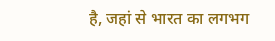है, जहां से भारत का लगभग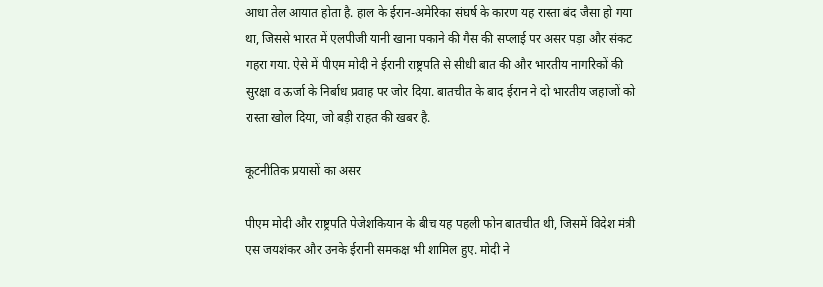आधा तेल आयात होता है. हाल के ईरान-अमेरिका संघर्ष के कारण यह रास्ता बंद जैसा हो गया था, जिससे भारत में एलपीजी यानी खाना पकाने की गैस की सप्लाई पर असर पड़ा और संकट गहरा गया. ऐसे में पीएम मोदी ने ईरानी राष्ट्रपति से सीधी बात की और भारतीय नागरिकों की सुरक्षा व ऊर्जा के निर्बाध प्रवाह पर जोर दिया. बातचीत के बाद ईरान ने दो भारतीय जहाजों को रास्ता खोल दिया, जो बड़ी राहत की खबर है.

कूटनीतिक प्रयासों का असर

पीएम मोदी और राष्ट्रपति पेजेशकियान के बीच यह पहली फोन बातचीत थी, जिसमें विदेश मंत्री एस जयशंकर और उनके ईरानी समकक्ष भी शामिल हुए. मोदी ने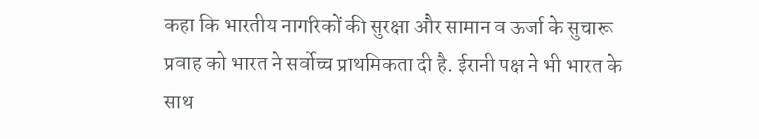कहा कि भारतीय नागरिकों की सुरक्षा और सामान व ऊर्जा के सुचारू प्रवाह को भारत ने सर्वोच्च प्राथमिकता दी है. ईरानी पक्ष ने भी भारत के साथ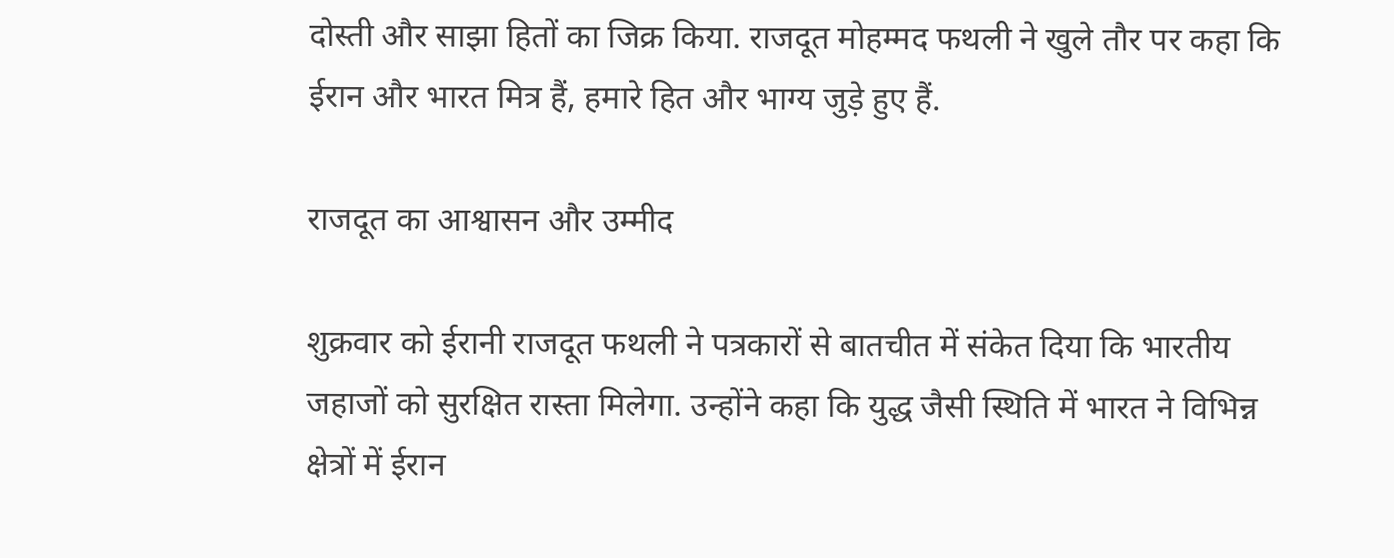दोस्ती और साझा हितों का जिक्र किया. राजदूत मोहम्मद फथली ने खुले तौर पर कहा कि ईरान और भारत मित्र हैं, हमारे हित और भाग्य जुड़े हुए हैं.

राजदूत का आश्वासन और उम्मीद

शुक्रवार को ईरानी राजदूत फथली ने पत्रकारों से बातचीत में संकेत दिया कि भारतीय जहाजों को सुरक्षित रास्ता मिलेगा. उन्होंने कहा कि युद्ध जैसी स्थिति में भारत ने विभिन्न क्षेत्रों में ईरान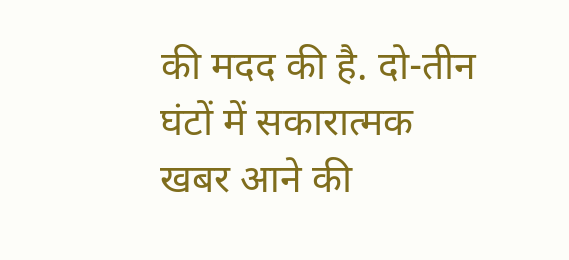की मदद की है. दो-तीन घंटों में सकारात्मक खबर आने की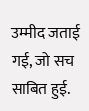उम्मीद जताई गई, जो सच साबित हुई.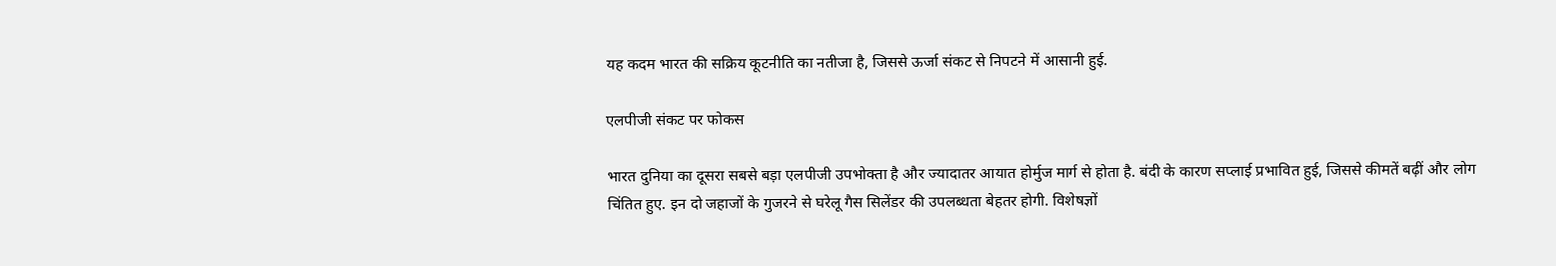यह कदम भारत की सक्रिय कूटनीति का नतीजा है, जिससे ऊर्जा संकट से निपटने में आसानी हुई.

एलपीजी संकट पर फोकस

भारत दुनिया का दूसरा सबसे बड़ा एलपीजी उपभोक्ता है और ज्यादातर आयात होर्मुज मार्ग से होता है. बंदी के कारण सप्लाई प्रभावित हुई, जिससे कीमतें बढ़ीं और लोग चिंतित हुए. इन दो जहाजों के गुजरने से घरेलू गैस सिलेंडर की उपलब्धता बेहतर होगी. विशेषज्ञों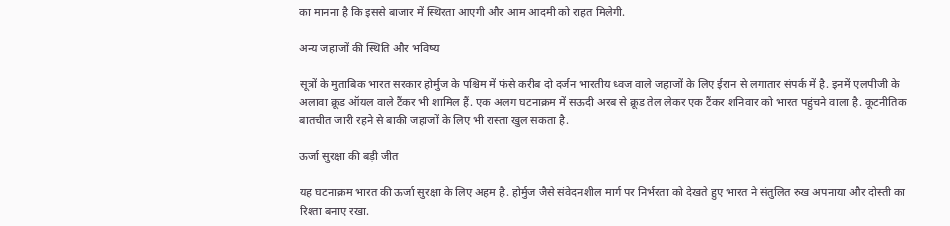का मानना है कि इससे बाजार में स्थिरता आएगी और आम आदमी को राहत मिलेगी.

अन्य जहाजों की स्थिति और भविष्य

सूत्रों के मुताबिक भारत सरकार होर्मुज के पश्चिम में फंसे करीब दो दर्जन भारतीय ध्वज वाले जहाजों के लिए ईरान से लगातार संपर्क में है. इनमें एलपीजी के अलावा क्रूड ऑयल वाले टैंकर भी शामिल हैं. एक अलग घटनाक्रम में सऊदी अरब से क्रूड तेल लेकर एक टैंकर शनिवार को भारत पहुंचने वाला है. कूटनीतिक बातचीत जारी रहने से बाकी जहाजों के लिए भी रास्ता खुल सकता है.

ऊर्जा सुरक्षा की बड़ी जीत

यह घटनाक्रम भारत की ऊर्जा सुरक्षा के लिए अहम है. होर्मुज जैसे संवेदनशील मार्ग पर निर्भरता को देखते हुए भारत ने संतुलित रुख अपनाया और दोस्ती का रिश्ता बनाए रखा.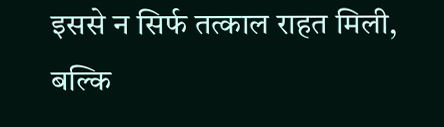इससे न सिर्फ तत्काल राहत मिली, बल्कि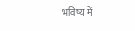भविष्य में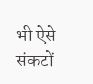भी ऐसे संकटों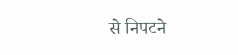से निपटने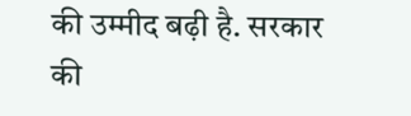की उम्मीद बढ़ी है. सरकार की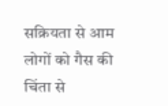सक्रियता से आम लोगों को गैस की चिंता से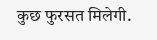कुछ फुरसत मिलेगी.